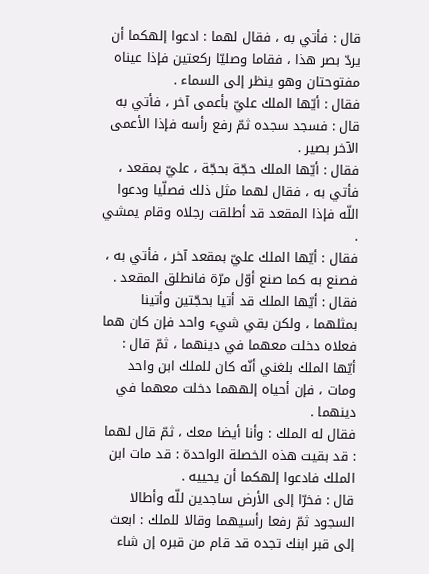قال : فأتي به ، فقال لهما : ادعوا إلهكما أن يردّ بصر هذا ، فقاما وصليّا ركعتين فإذا عيناه مفتوحتان وهو ينظر إلى السماء .
فقال : أيّها الملك عليّ بأعمى آخر ، فأتي به قال : فسجد سجده ثمّ رفع رأسه فإذا الأعمى الآخر بصير .
فقال : أيّها الملك حجّة بحجّة ، عليّ بمقعد ، فأتي به ، فقال لهما مثل ذلك فصلّيا ودعوا اللّه فإذا المقعد قد أطلقت رجلاه وقام يمشي .
فقال : أيّها الملك عليّ بمقعد آخر ، فأتي به ، فصنع به كما صنع أوّل مرّة فانطلق المقعد .
فقال : أيّها الملك قد أتيا بحجّتين وأتينا بمثلهما ، ولكن بقي شيء واحد فإن كان هما فعلاه دخلت معهما في دينهما ، ثمّ قال : أيّها الملك بلغني أنّه كان للملك ابن واحد ومات ، فإن أحياه إلههما دخلت معهما في دينهما .
فقال له الملك : وأنا أيضا معك ، ثمّ قال لهما : قد بقيت هذه الخصلة الواحدة : قد مات ابن الملك فادعوا إلهكما أن يحييه .
قال : فخرّا إلى الأرض ساجدين للّه وأطالا السجود ثمّ رفعا رأسيهما وقالا للملك : ابعث إلى قبر ابنك تجده قد قام من قبره إن شاء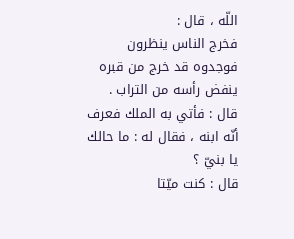اللّه ، قال :
فخرج الناس ينظرون فوجدوه قد خرج من قبره ينفض رأسه من التراب .
قال : فأتي به الملك فعرف أنّه ابنه ، فقال له : ما حالك يا بنيّ ؟
قال : كنت ميّتا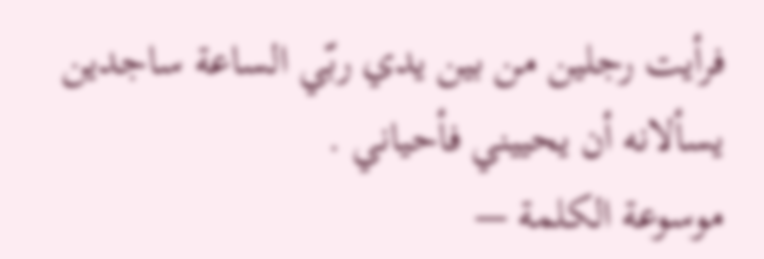فرأيت رجلين من بين يدي ربّي الساعة ساجدين يسألانه أن يحييني فأحياني .
موسوعة الكلمة —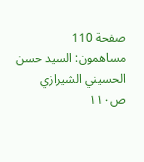صفحة 110
مساهمون: السيد حسن الحسيني الشيرازي
ص١١٠